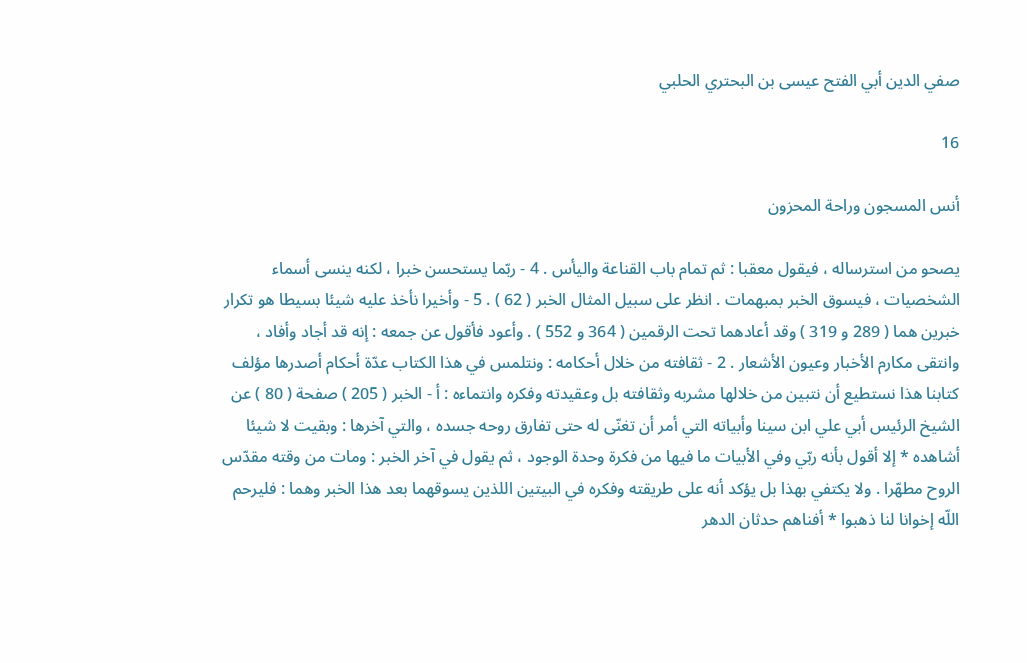صفي الدين أبي الفتح عيسى بن البحتري الحلبي

16

أنس المسجون وراحة المحزون

يصحو من استرساله ، فيقول معقبا : ثم تمام باب القناعة واليأس . 4 - ربّما يستحسن خبرا ، لكنه ينسى أسماء الشخصيات ، فيسوق الخبر بمبهمات . انظر على سبيل المثال الخبر ( 62 ) . 5 - وأخيرا نأخذ عليه شيئا بسيطا هو تكرار خبرين هما ( 289 و 319 ) وقد أعادهما تحت الرقمين ( 364 و 552 ) . وأعود فأقول عن جمعه : إنه قد أجاد وأفاد ، وانتقى مكارم الأخبار وعيون الأشعار . 2 - ثقافته من خلال أحكامه : ونتلمس في هذا الكتاب عدّة أحكام أصدرها مؤلف كتابنا هذا نستطيع أن نتبين من خلالها مشربه وثقافته بل وعقيدته وفكره وانتماءه : أ - الخبر ( 205 ) صفحة ( 80 ) عن الشيخ الرئيس أبي علي ابن سينا وأبياته التي أمر أن تغنّى له حتى تفارق روحه جسده ، والتي آخرها : وبقيت لا شيئا أشاهده * إلا أقول بأنه ربّي وفي الأبيات ما فيها من فكرة وحدة الوجود ، ثم يقول في آخر الخبر : ومات من وقته مقدّس الروح مطهّرا . ولا يكتفي بهذا بل يؤكد أنه على طريقته وفكره في البيتين اللذين يسوقهما بعد هذا الخبر وهما : فليرحم اللّه إخوانا لنا ذهبوا * أفناهم حدثان الدهر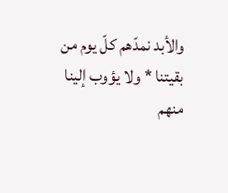والأبد نمدّهم كلّ يوم من بقيتنا * ولا يؤوب إلينا منهم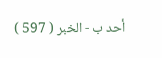أحد ب - الخبر ( 597 )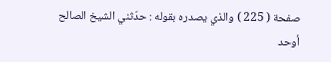صفحة ( 225 ) والذي يصدره بقوله : حدّثني الشيخ الصالح أوحد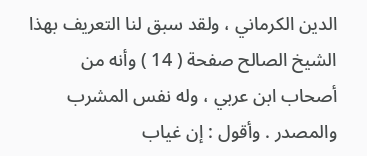الدين الكرماني ، ولقد سبق لنا التعريف بهذا الشيخ الصالح صفحة ( 14 ) وأنه من أصحاب ابن عربي ، وله نفس المشرب والمصدر . وأقول : إن غياب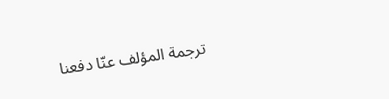ترجمة المؤلف عنّا دفعنا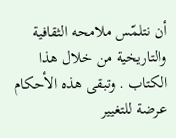أن نتلمّس ملامحه الثقافية والتاريخية من خلال هذا الكتاب . وتبقى هذه الأحكام عرضة للتغيير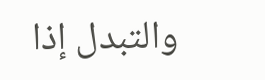والتبدل إذا